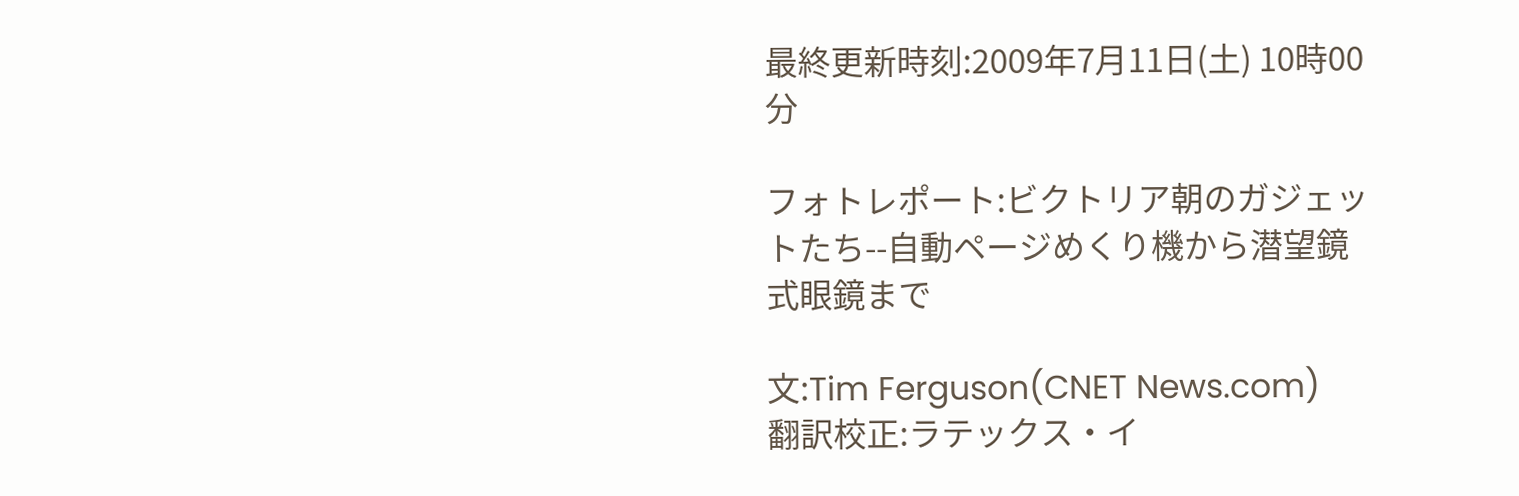最終更新時刻:2009年7月11日(土) 10時00分

フォトレポート:ビクトリア朝のガジェットたち--自動ページめくり機から潜望鏡式眼鏡まで

文:Tim Ferguson(CNET News.com)
翻訳校正:ラテックス・イ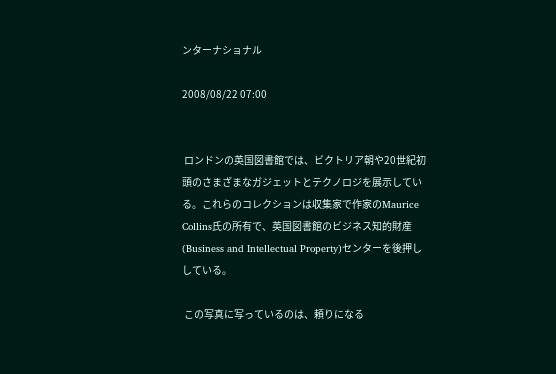ンターナショナル

2008/08/22 07:00


 ロンドンの英国図書館では、ビクトリア朝や20世紀初頭のさまざまなガジェットとテクノロジを展示している。これらのコレクションは収集家で作家のMaurice Collins氏の所有で、英国図書館のビジネス知的財産(Business and Intellectual Property)センターを後押ししている。

 この写真に写っているのは、頼りになる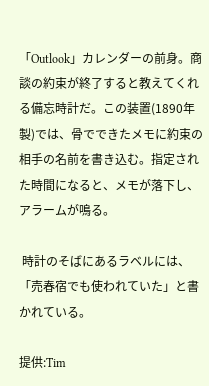「Outlook」カレンダーの前身。商談の約束が終了すると教えてくれる備忘時計だ。この装置(1890年製)では、骨でできたメモに約束の相手の名前を書き込む。指定された時間になると、メモが落下し、アラームが鳴る。

 時計のそばにあるラベルには、「売春宿でも使われていた」と書かれている。

提供:Tim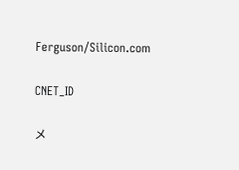Ferguson/Silicon.com

CNET_ID

メ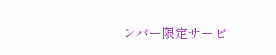ンバー限定サービ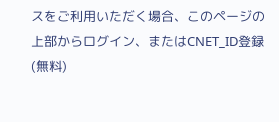スをご利用いただく場合、このページの上部からログイン、またはCNET_ID登録(無料)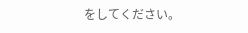をしてください。